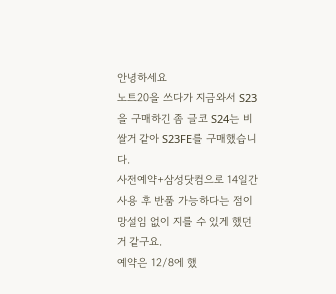안녕하세요
노트20을 쓰다가 지금와서 S23을 구매하긴 좀 글코 S24는 비쌀거 같아 S23FE를 구매했습니다.
사전예약+삼성닷컴으로 14일간 사용 후 반품 가능하다는 점이 망설임 없이 지를 수 있게 했던거 같구요.
예약은 12/8에 했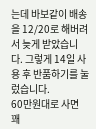는데 바보같이 배송을 12/20로 해버려서 늦게 받았습니다. 그렇게 14일 사용 후 반품하기를 눌렀습니다.
60만원대로 사면 꽤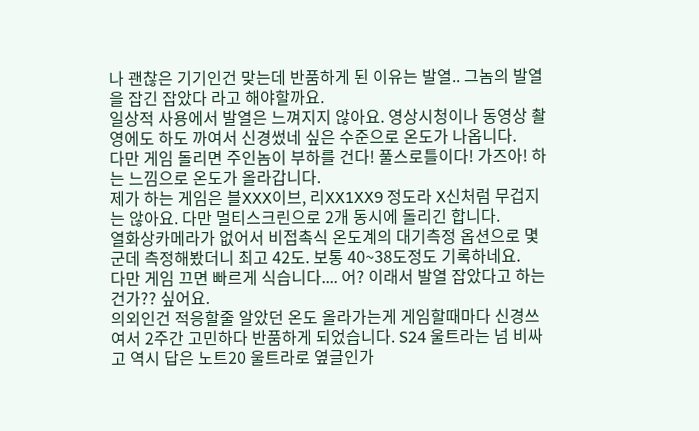나 괜찮은 기기인건 맞는데 반품하게 된 이유는 발열.. 그놈의 발열을 잡긴 잡았다 라고 해야할까요.
일상적 사용에서 발열은 느껴지지 않아요. 영상시청이나 동영상 촬영에도 하도 까여서 신경썼네 싶은 수준으로 온도가 나옵니다.
다만 게임 돌리면 주인놈이 부하를 건다! 풀스로틀이다! 가즈아! 하는 느낌으로 온도가 올라갑니다.
제가 하는 게임은 블XXX이브, 리XX1XX9 정도라 X신처럼 무겁지는 않아요. 다만 멀티스크린으로 2개 동시에 돌리긴 합니다.
열화상카메라가 없어서 비접촉식 온도계의 대기측정 옵션으로 몇군데 측정해봤더니 최고 42도. 보통 40~38도정도 기록하네요.
다만 게임 끄면 빠르게 식습니다.... 어? 이래서 발열 잡았다고 하는건가?? 싶어요.
의외인건 적응할줄 알았던 온도 올라가는게 게임할때마다 신경쓰여서 2주간 고민하다 반품하게 되었습니다. S24 울트라는 넘 비싸고 역시 답은 노트20 울트라로 옆글인가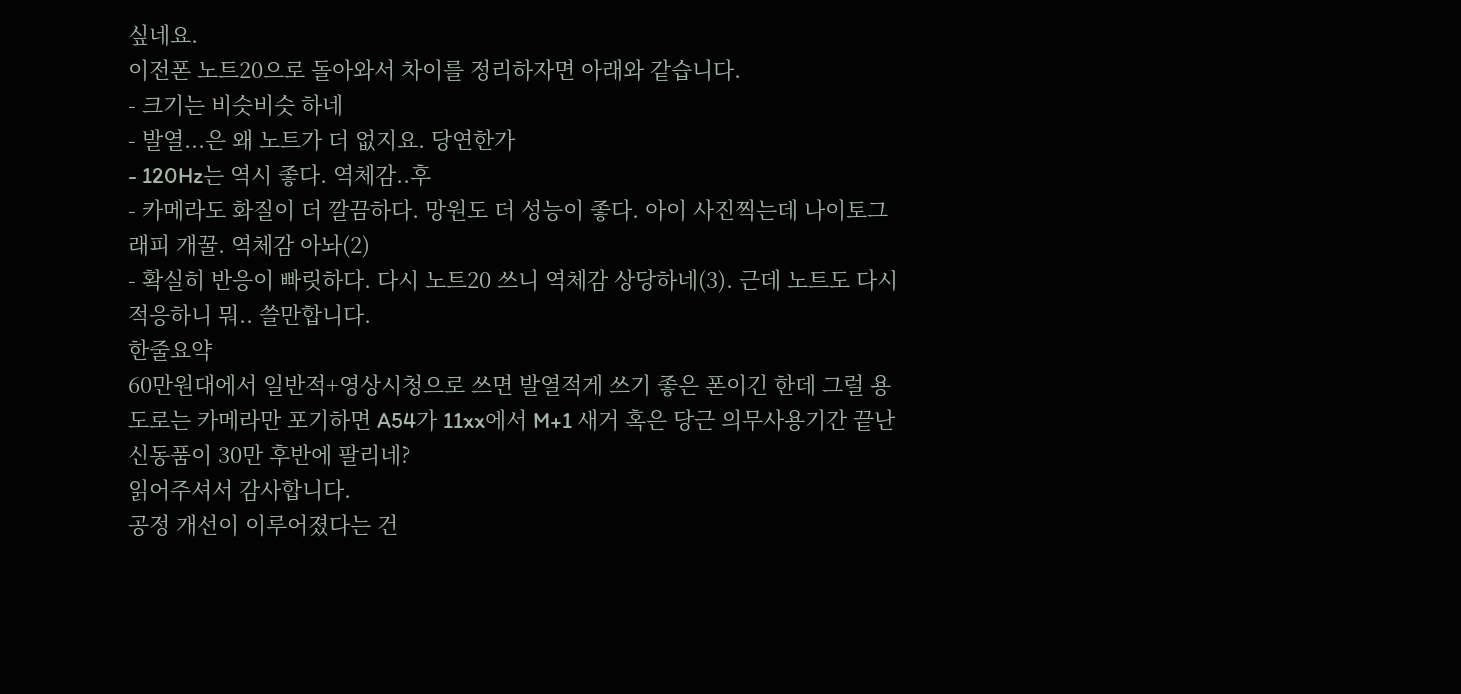싶네요.
이전폰 노트20으로 돌아와서 차이를 정리하자면 아래와 같습니다.
- 크기는 비슷비슷 하네
- 발열...은 왜 노트가 더 없지요. 당연한가
- 120Hz는 역시 좋다. 역체감..후
- 카메라도 화질이 더 깔끔하다. 망원도 더 성능이 좋다. 아이 사진찍는데 나이토그래피 개꿀. 역체감 아놔(2)
- 확실히 반응이 빠릿하다. 다시 노트20 쓰니 역체감 상당하네(3). 근데 노트도 다시 적응하니 뭐.. 쓸만합니다.
한줄요약
60만원대에서 일반적+영상시청으로 쓰면 발열적게 쓰기 좋은 폰이긴 한데 그럴 용도로는 카메라만 포기하면 A54가 11xx에서 M+1 새거 혹은 당근 의무사용기간 끝난 신동품이 30만 후반에 팔리네?
읽어주셔서 감사합니다.
공정 개선이 이루어졌다는 건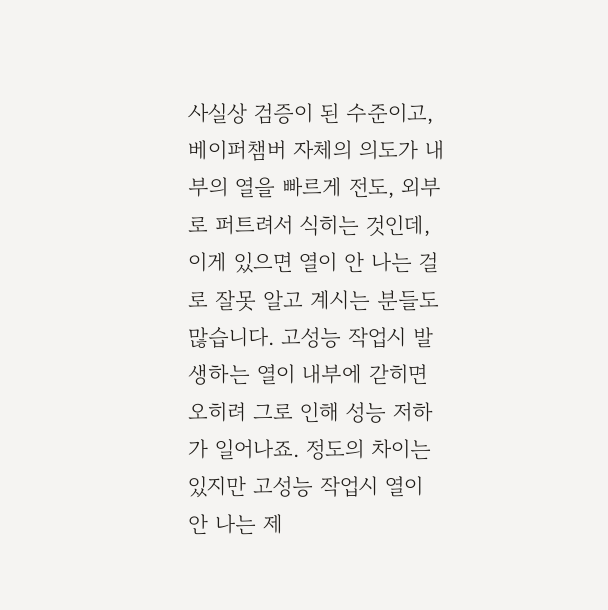사실상 검증이 된 수준이고, 베이퍼챔버 자체의 의도가 내부의 열을 빠르게 전도, 외부로 퍼트려서 식히는 것인데, 이게 있으면 열이 안 나는 걸로 잘못 알고 계시는 분들도 많습니다. 고성능 작업시 발생하는 열이 내부에 갇히면 오히려 그로 인해 성능 저하가 일어나죠. 정도의 차이는 있지만 고성능 작업시 열이 안 나는 제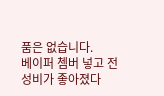품은 없습니다.
베이퍼 쳄버 넣고 전성비가 좋아졌다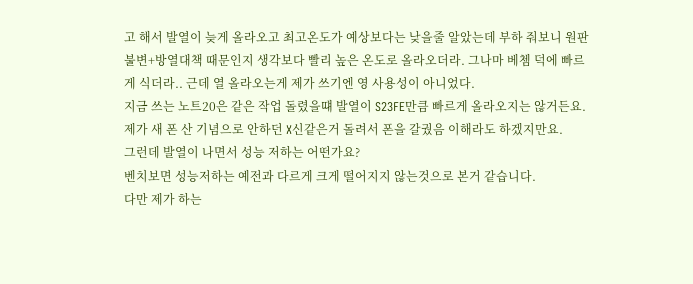고 해서 발열이 늦게 올라오고 최고온도가 예상보다는 낮을줄 알았는데 부하 줘보니 원판불변+방열대책 때문인지 생각보다 빨리 높은 온도로 올라오더라. 그나마 베쳄 덕에 빠르게 식더라.. 근데 열 올라오는게 제가 쓰기엔 영 사용성이 아니었다.
지금 쓰는 노트20은 같은 작업 돌렸을떄 발열이 S23FE만큼 빠르게 올라오지는 않거든요. 제가 새 폰 산 기념으로 안하던 X신같은거 돌려서 폰을 갈궜음 이해라도 하겠지만요.
그런데 발열이 나면서 성능 저하는 어떤가요?
벤치보면 성능저하는 예전과 다르게 크게 떨어지지 않는것으로 본거 같습니다.
다만 제가 하는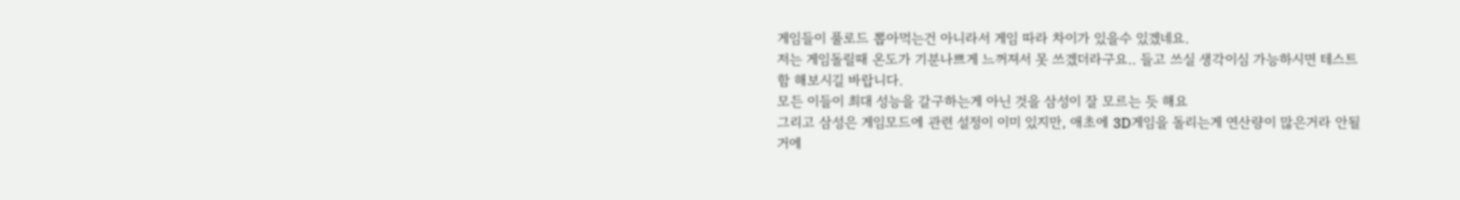게임들이 풀로드 뽑아먹는건 아니라서 게임 따라 차이가 있을수 있겠네요.
저는 게임돌릴때 온도가 기분나쁘게 느꺼져서 못 쓰겠더라구요.. 들고 쓰실 생각이심 가능하시면 테스트 함 해보시길 바랍니다.
모든 이들이 최대 성능을 갈구하는게 아닌 것을 삼성이 잘 모르는 듯 해요
그리고 삼성은 게임모드에 관련 설정이 이미 있지만, 애초에 3D게임을 돌리는게 연산량이 많은거라 안될거에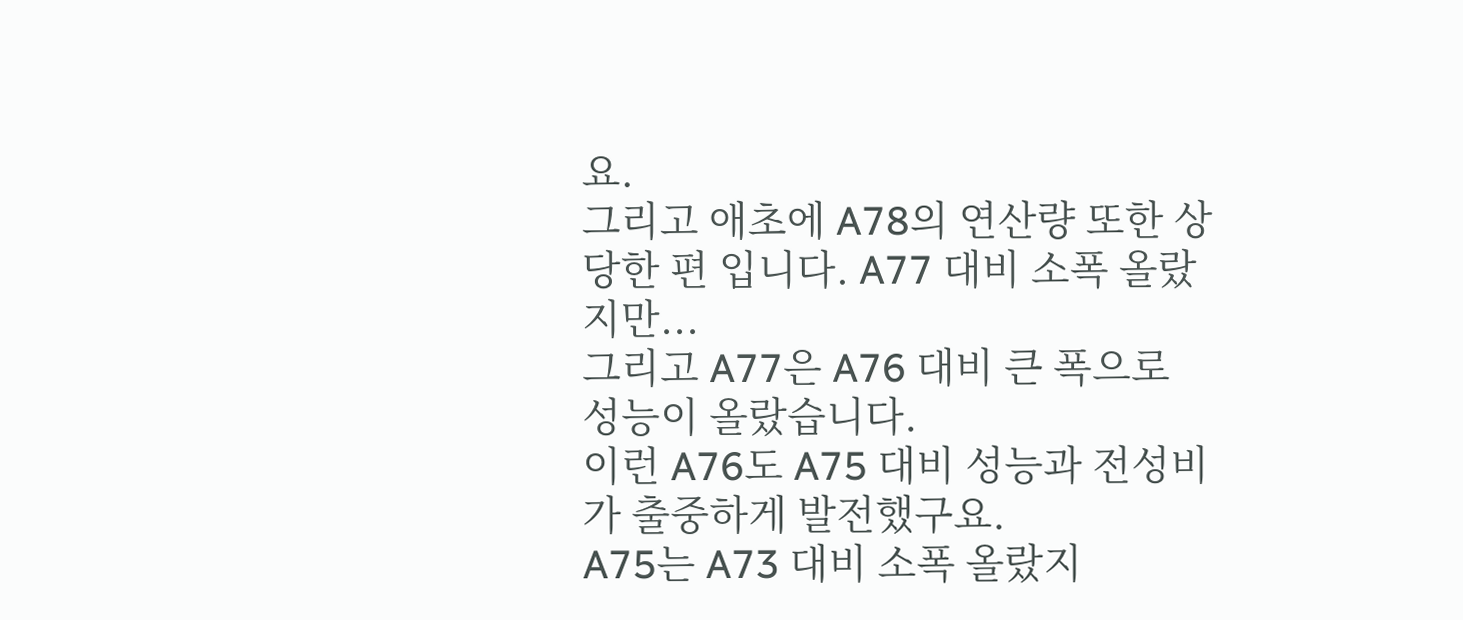요.
그리고 애초에 A78의 연산량 또한 상당한 편 입니다. A77 대비 소폭 올랐지만...
그리고 A77은 A76 대비 큰 폭으로 성능이 올랐습니다.
이런 A76도 A75 대비 성능과 전성비가 출중하게 발전했구요.
A75는 A73 대비 소폭 올랐지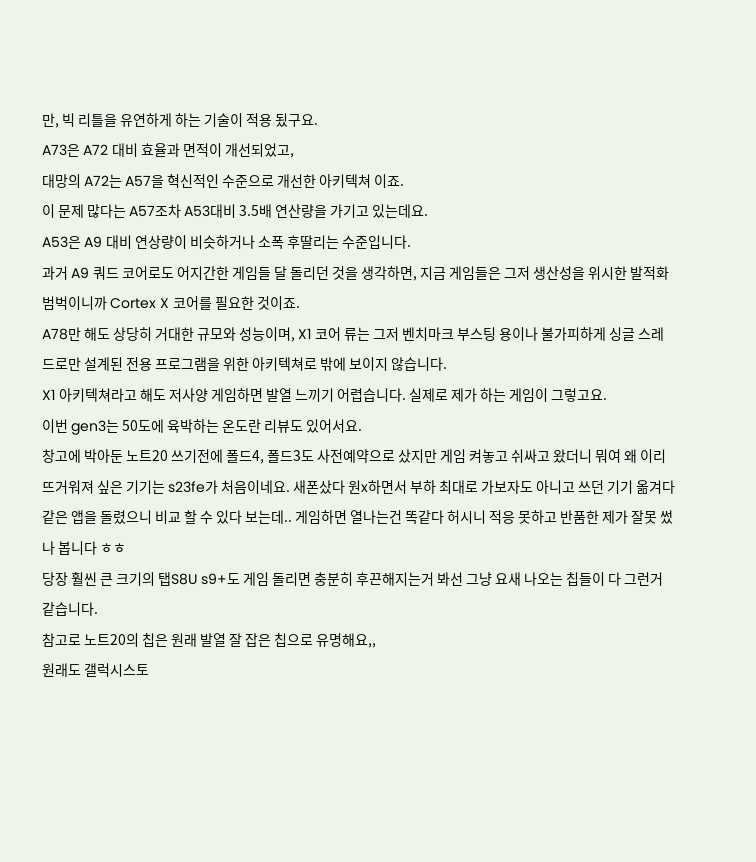만, 빅 리틀을 유연하게 하는 기술이 적용 됬구요.
A73은 A72 대비 효율과 면적이 개선되었고,
대망의 A72는 A57을 혁신적인 수준으로 개선한 아키텍쳐 이죠.
이 문제 많다는 A57조차 A53대비 3.5배 연산량을 가기고 있는데요.
A53은 A9 대비 연상량이 비슷하거나 소폭 후딸리는 수준입니다.
과거 A9 쿼드 코어로도 어지간한 게임들 달 돌리던 것을 생각하면, 지금 게임들은 그저 생산성을 위시한 발적화 범벅이니까 Cortex X 코어를 필요한 것이죠.
A78만 해도 상당히 거대한 규모와 성능이며, X1 코어 류는 그저 벤치마크 부스팅 용이나 불가피하게 싱글 스레드로만 설계된 전용 프로그램을 위한 아키텍쳐로 밖에 보이지 않습니다.
X1 아키텍쳐라고 해도 저사양 게임하면 발열 느끼기 어렵습니다. 실제로 제가 하는 게임이 그렇고요.
이번 gen3는 50도에 육박하는 온도란 리뷰도 있어서요.
창고에 박아둔 노트20 쓰기전에 폴드4, 폴드3도 사전예약으로 샀지만 게임 켜놓고 쉬싸고 왔더니 뭐여 왜 이리 뜨거워져 싶은 기기는 s23fe가 처음이네요. 새폰샀다 원x하면서 부하 최대로 가보자도 아니고 쓰던 기기 옮겨다 같은 앱을 돌렸으니 비교 할 수 있다 보는데.. 게임하면 열나는건 똑같다 허시니 적응 못하고 반품한 제가 잘못 썼나 봅니다 ㅎㅎ
당장 훨씬 큰 크기의 탭S8U s9+도 게임 돌리면 충분히 후끈해지는거 봐선 그냥 요새 나오는 칩들이 다 그런거 같습니다.
참고로 노트20의 칩은 원래 발열 잘 잡은 칩으로 유명해요,,
원래도 갤럭시스토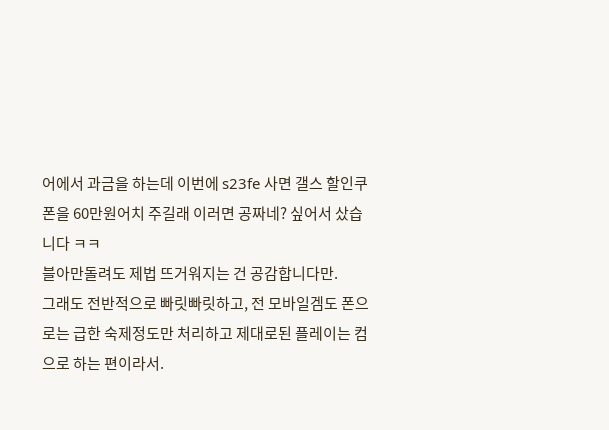어에서 과금을 하는데 이번에 s23fe 사면 갤스 할인쿠폰을 60만원어치 주길래 이러면 공짜네? 싶어서 샀습니다 ㅋㅋ
블아만돌려도 제법 뜨거워지는 건 공감합니다만.
그래도 전반적으로 빠릿빠릿하고, 전 모바일겜도 폰으로는 급한 숙제정도만 처리하고 제대로된 플레이는 컴으로 하는 편이라서.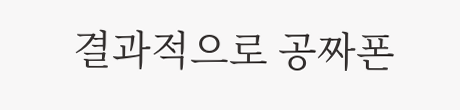결과적으로 공짜폰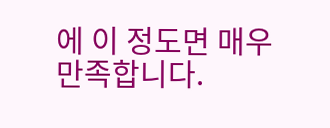에 이 정도면 매우 만족합니다.